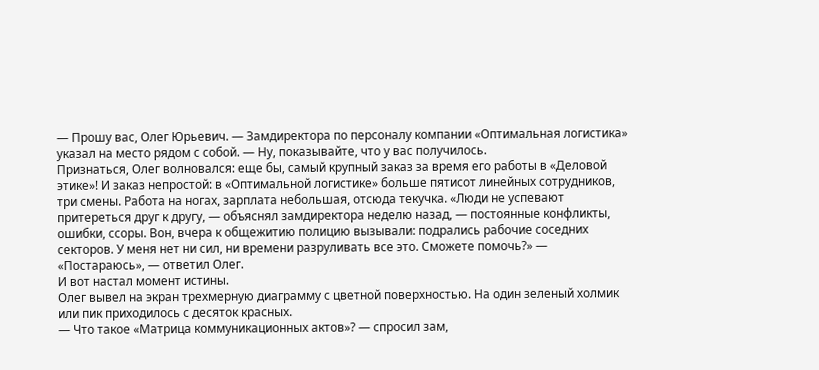— Прошу вас, Олег Юрьевич. — Замдиректора по персоналу компании «Оптимальная логистика» указал на место рядом с собой. — Ну, показывайте, что у вас получилось.
Признаться, Олег волновался: еще бы, самый крупный заказ за время его работы в «Деловой этике»! И заказ непростой: в «Оптимальной логистике» больше пятисот линейных сотрудников, три смены. Работа на ногах, зарплата небольшая, отсюда текучка. «Люди не успевают притереться друг к другу, — объяснял замдиректора неделю назад, — постоянные конфликты, ошибки, ссоры. Вон, вчера к общежитию полицию вызывали: подрались рабочие соседних секторов. У меня нет ни сил, ни времени разруливать все это. Сможете помочь?» — «Постараюсь», — ответил Олег.
И вот настал момент истины.
Олег вывел на экран трехмерную диаграмму с цветной поверхностью. На один зеленый холмик или пик приходилось с десяток красных.
— Что такое «Матрица коммуникационных актов»? — спросил зам,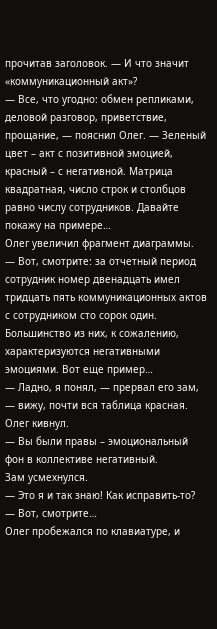прочитав заголовок. — И что значит «коммуникационный акт»?
— Все, что угодно: обмен репликами, деловой разговор, приветствие, прощание, — пояснил Олег. — Зеленый цвет – акт с позитивной эмоцией, красный – с негативной. Матрица квадратная, число строк и столбцов равно числу сотрудников. Давайте покажу на примере…
Олег увеличил фрагмент диаграммы.
— Вот, смотрите: за отчетный период сотрудник номер двенадцать имел тридцать пять коммуникационных актов с сотрудником сто сорок один. Большинство из них, к сожалению, характеризуются негативными эмоциями. Вот еще пример…
— Ладно, я понял, — прервал его зам, — вижу, почти вся таблица красная.
Олег кивнул.
— Вы были правы – эмоциональный фон в коллективе негативный.
Зам усмехнулся.
— Это я и так знаю! Как исправить-то?
— Вот, смотрите…
Олег пробежался по клавиатуре, и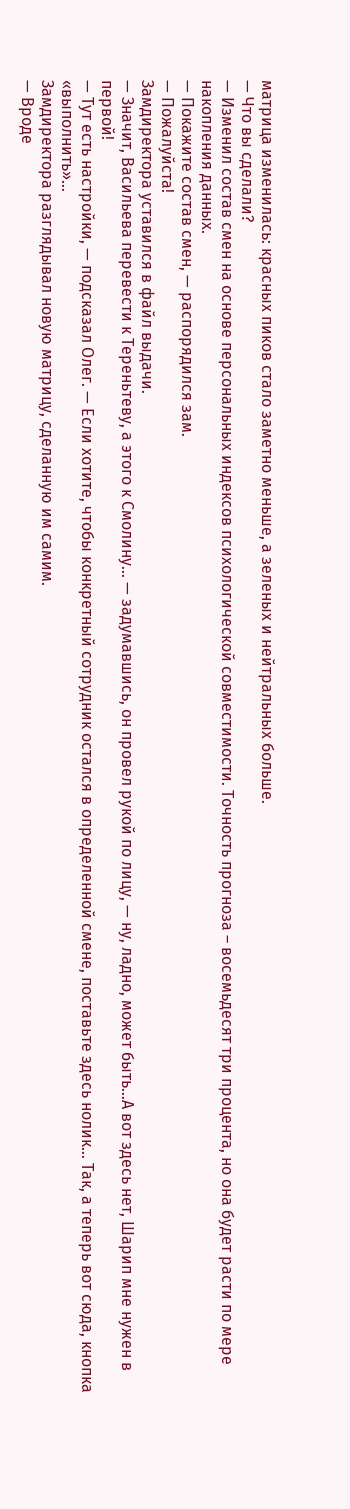матрица изменилась: красных пиков стало заметно меньше, а зеленых и нейтральных больше.
— Что вы сделали?
— Изменил состав смен на основе персональных индексов психологической совместимости. Точность прогноза – восемьдесят три процента, но она будет расти по мере накопления данных.
— Покажите состав смен, — распорядился зам.
— Пожалуйста!
Замдиректора уставился в файл выдачи.
— Значит, Васильева перевести к Тереньтеву, а этого к Смолину… — задумавшись, он провел рукой по лицу, — ну, ладно, может быть…А вот здесь нет, Шарип мне нужен в первой!
— Тут есть настройки, — подсказал Олег. — Если хотите, чтобы конкретный сотрудник остался в определенной смене, поставьте здесь нолик… Так, а теперь вот сюда, кнопка «выполнить»…
Замдиректора разглядывал новую матрицу, сделанную им самим.
— Вроде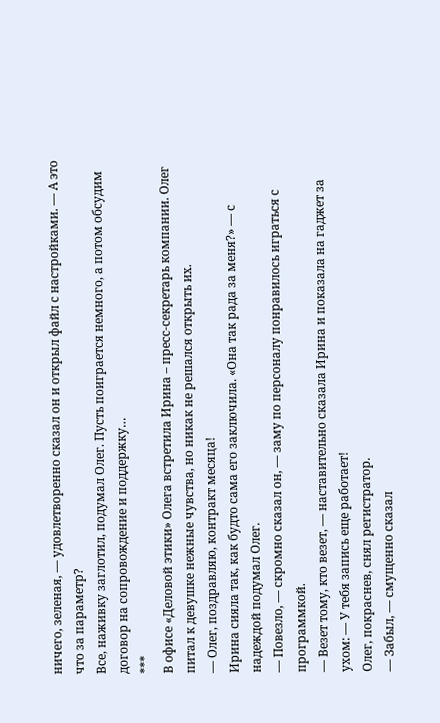ничего, зеленая, — удовлетворенно сказал он и открыл файл с настройками. — А это что за параметр?
Все, наживку заглотил, подумал Олег. Пусть поиграется немного, а потом обсудим договор на сопровождение и поддержку…
***
В офисе «Деловой этики» Олега встретила Ирина – пресс-секретарь компании. Олег питал к девушке нежные чувства, но никак не решался открыть их.
— Олег, поздравляю, контракт месяца!
Ирина сияла так, как будто сама его заключила. «Она так рада за меня?» — с надеждой подумал Олег.
— Повезло, — скромно сказал он, — заму по персоналу понравилось играться с программкой.
— Везет тому, кто везет, — наставительно сказала Ирина и показала на гаджет за ухом: — У тебя запись еще работает!
Олег, покраснев, снял регистратор.
— Забыл, — смущенно сказал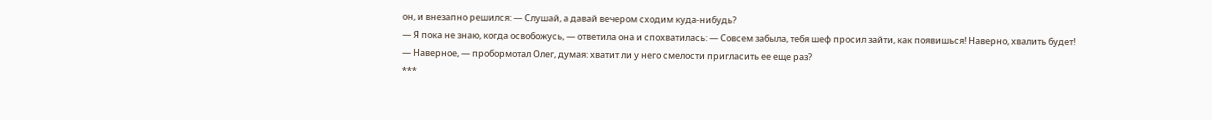он, и внезапно решился: — Слушай, а давай вечером сходим куда-нибудь?
— Я пока не знаю, когда освобожусь, — ответила она и спохватилась: — Совсем забыла, тебя шеф просил зайти, как появишься! Наверно, хвалить будет!
— Наверное, — пробормотал Олег, думая: хватит ли у него смелости пригласить ее еще раз?
***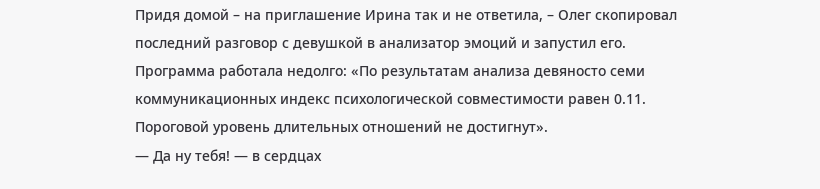Придя домой – на приглашение Ирина так и не ответила, – Олег скопировал последний разговор с девушкой в анализатор эмоций и запустил его. Программа работала недолго: «По результатам анализа девяносто семи коммуникационных индекс психологической совместимости равен 0.11. Пороговой уровень длительных отношений не достигнут».
— Да ну тебя! — в сердцах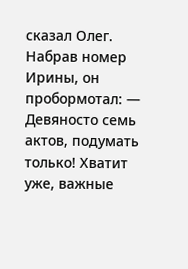сказал Олег. Набрав номер Ирины, он пробормотал: — Девяносто семь актов, подумать только! Хватит уже, важные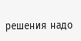решения надо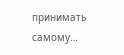принимать самому…